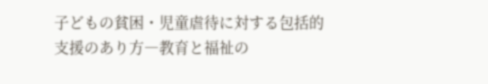子どもの貧困・児童虐待に対する包括的支援のあり方―教育と福祉の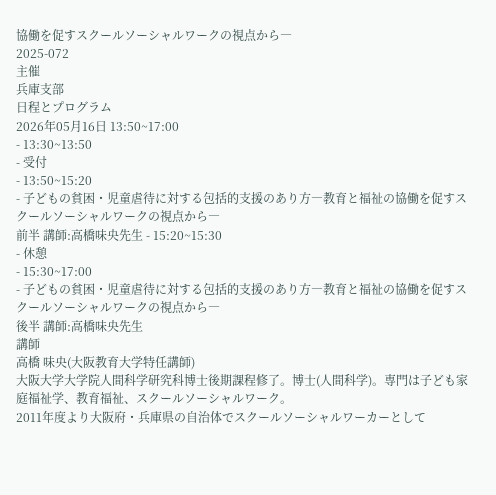協働を促すスクールソーシャルワークの視点から―
2025-072
主催
兵庫支部
日程とプログラム
2026年05月16日 13:50~17:00
- 13:30~13:50
- 受付
- 13:50~15:20
- 子どもの貧困・児童虐待に対する包括的支援のあり方―教育と福祉の協働を促すスクールソーシャルワークの視点から―
前半 講師:高橋味央先生 - 15:20~15:30
- 休憩
- 15:30~17:00
- 子どもの貧困・児童虐待に対する包括的支援のあり方―教育と福祉の協働を促すスクールソーシャルワークの視点から―
後半 講師:高橋味央先生
講師
高橋 味央(大阪教育大学特任講師)
大阪大学大学院人間科学研究科博士後期課程修了。博士(人間科学)。専門は子ども家庭福祉学、教育福祉、スクールソーシャルワーク。
2011年度より大阪府・兵庫県の自治体でスクールソーシャルワーカーとして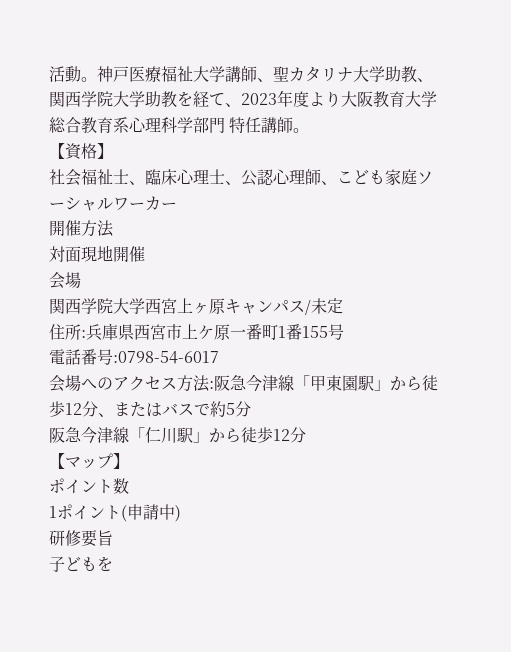活動。神戸医療福祉大学講師、聖カタリナ大学助教、関西学院大学助教を経て、2023年度より大阪教育大学総合教育系心理科学部門 特任講師。
【資格】
社会福祉士、臨床心理士、公認心理師、こども家庭ソーシャルワーカー
開催方法
対面現地開催
会場
関西学院大学西宮上ヶ原キャンパス/未定
住所:兵庫県西宮市上ケ原一番町1番155号
電話番号:0798-54-6017
会場へのアクセス方法:阪急今津線「甲東園駅」から徒歩12分、またはバスで約5分
阪急今津線「仁川駅」から徒歩12分
【マップ】
ポイント数
1ポイント(申請中)
研修要旨
子どもを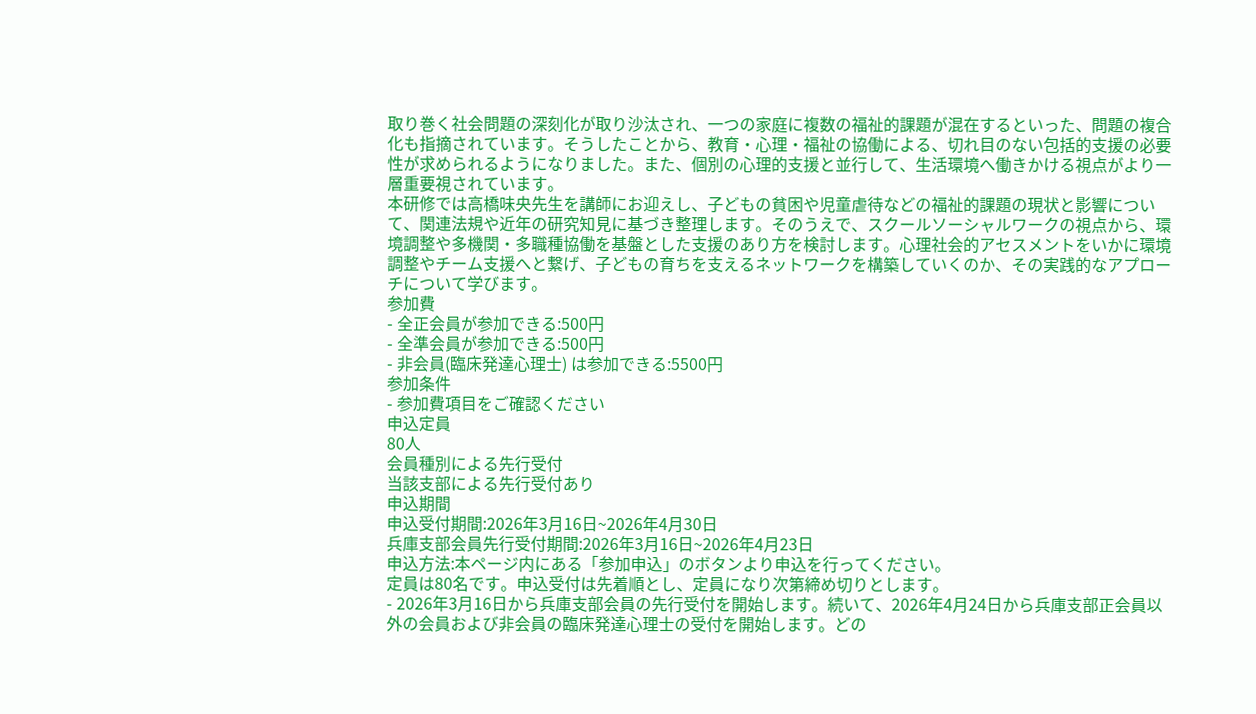取り巻く社会問題の深刻化が取り沙汰され、一つの家庭に複数の福祉的課題が混在するといった、問題の複合化も指摘されています。そうしたことから、教育・心理・福祉の協働による、切れ目のない包括的支援の必要性が求められるようになりました。また、個別の心理的支援と並行して、生活環境へ働きかける視点がより一層重要視されています。
本研修では高橋味央先生を講師にお迎えし、子どもの貧困や児童虐待などの福祉的課題の現状と影響について、関連法規や近年の研究知見に基づき整理します。そのうえで、スクールソーシャルワークの視点から、環境調整や多機関・多職種協働を基盤とした支援のあり方を検討します。心理社会的アセスメントをいかに環境調整やチーム支援へと繋げ、子どもの育ちを支えるネットワークを構築していくのか、その実践的なアプローチについて学びます。
参加費
- 全正会員が参加できる:500円
- 全準会員が参加できる:500円
- 非会員(臨床発達心理士) は参加できる:5500円
参加条件
- 参加費項目をご確認ください
申込定員
80人
会員種別による先行受付
当該支部による先行受付あり
申込期間
申込受付期間:2026年3月16日~2026年4月30日
兵庫支部会員先行受付期間:2026年3月16日~2026年4月23日
申込方法:本ページ内にある「参加申込」のボタンより申込を行ってください。
定員は80名です。申込受付は先着順とし、定員になり次第締め切りとします。
- 2026年3月16日から兵庫支部会員の先行受付を開始します。続いて、2026年4月24日から兵庫支部正会員以外の会員および非会員の臨床発達心理士の受付を開始します。どの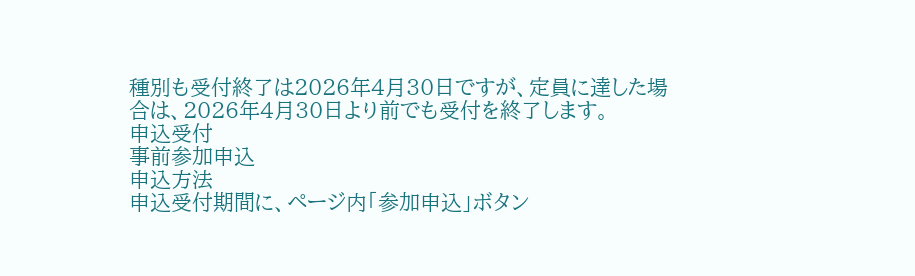種別も受付終了は2026年4月30日ですが、定員に達した場合は、2026年4月30日より前でも受付を終了します。
申込受付
事前参加申込
申込方法
申込受付期間に、ページ内「参加申込」ボタン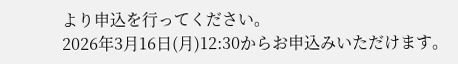より申込を行ってください。
2026年3月16日(月)12:30からお申込みいただけます。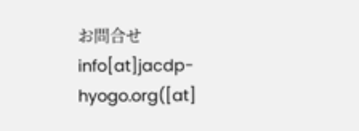お問合せ
info[at]jacdp-hyogo.org([at]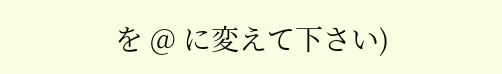を @ に変えて下さい)